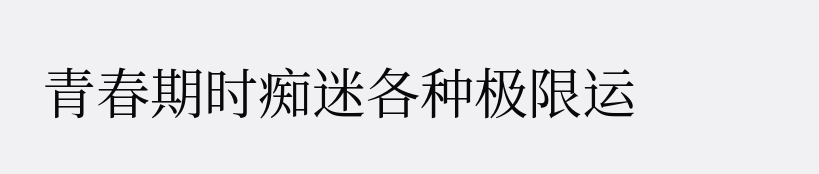青春期时痴迷各种极限运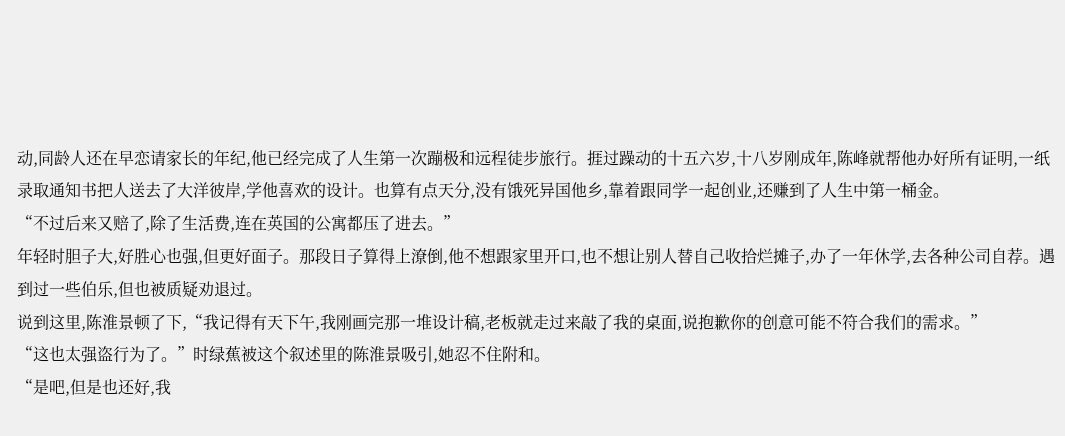动,同龄人还在早恋请家长的年纪,他已经完成了人生第一次蹦极和远程徒步旅行。捱过躁动的十五六岁,十八岁刚成年,陈峰就帮他办好所有证明,一纸录取通知书把人送去了大洋彼岸,学他喜欢的设计。也算有点天分,没有饿死异国他乡,靠着跟同学一起创业,还赚到了人生中第一桶金。
“不过后来又赔了,除了生活费,连在英国的公寓都压了进去。”
年轻时胆子大,好胜心也强,但更好面子。那段日子算得上潦倒,他不想跟家里开口,也不想让别人替自己收拾烂摊子,办了一年休学,去各种公司自荐。遇到过一些伯乐,但也被质疑劝退过。
说到这里,陈淮景顿了下,“我记得有天下午,我刚画完那一堆设计稿,老板就走过来敲了我的桌面,说抱歉你的创意可能不符合我们的需求。”
“这也太强盗行为了。”时绿蕉被这个叙述里的陈淮景吸引,她忍不住附和。
“是吧,但是也还好,我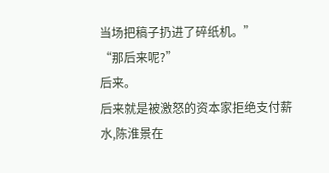当场把稿子扔进了碎纸机。”
“那后来呢?”
后来。
后来就是被激怒的资本家拒绝支付薪水,陈淮景在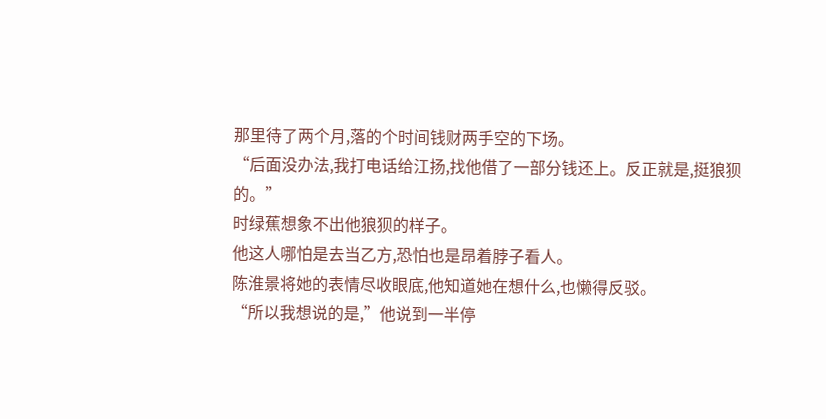那里待了两个月,落的个时间钱财两手空的下场。
“后面没办法,我打电话给江扬,找他借了一部分钱还上。反正就是,挺狼狈的。”
时绿蕉想象不出他狼狈的样子。
他这人哪怕是去当乙方,恐怕也是昂着脖子看人。
陈淮景将她的表情尽收眼底,他知道她在想什么,也懒得反驳。
“所以我想说的是,”他说到一半停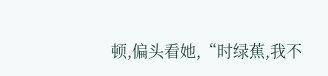顿,偏头看她,“时绿蕉,我不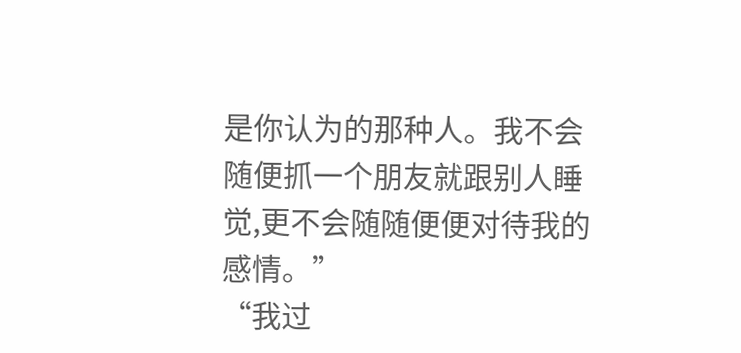是你认为的那种人。我不会随便抓一个朋友就跟别人睡觉,更不会随随便便对待我的感情。”
“我过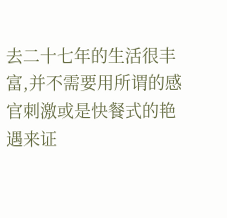去二十七年的生活很丰富,并不需要用所谓的感官刺激或是快餐式的艳遇来证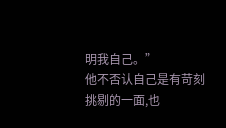明我自己。”
他不否认自己是有苛刻挑剔的一面,也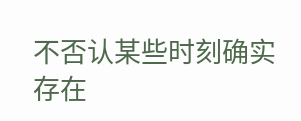不否认某些时刻确实存在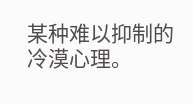某种难以抑制的冷漠心理。